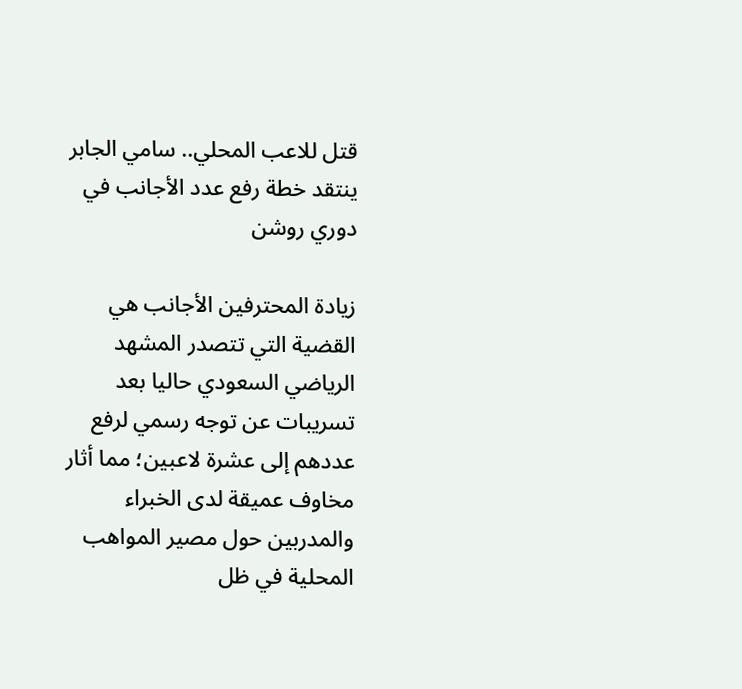قتل للاعب المحلي.. سامي الجابر ينتقد خطة رفع عدد الأجانب في دوري روشن

زيادة المحترفين الأجانب هي القضية التي تتصدر المشهد الرياضي السعودي حاليا بعد تسريبات عن توجه رسمي لرفع عددهم إلى عشرة لاعبين؛ مما أثار مخاوف عميقة لدى الخبراء والمدربين حول مصير المواهب المحلية في ظل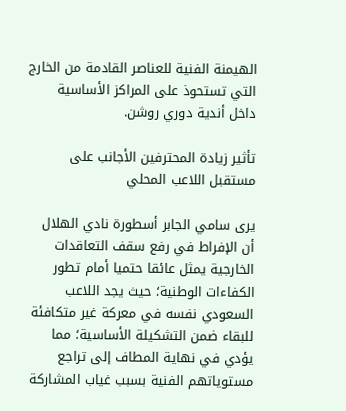الهيمنة الفنية للعناصر القادمة من الخارج التي تستحوذ على المراكز الأساسية داخل أندية دوري روشن.

تأثير زيادة المحترفين الأجانب على مستقبل اللاعب المحلي

يرى سامي الجابر أسطورة نادي الهلال أن الإفراط في رفع سقف التعاقدات الخارجية يمثل عائقا حتميا أمام تطور الكفاءات الوطنية؛ حيث يجد اللاعب السعودي نفسه في معركة غير متكافئة للبقاء ضمن التشكيلة الأساسية؛ مما يؤدي في نهاية المطاف إلى تراجع مستوياتهم الفنية بسبب غياب المشاركة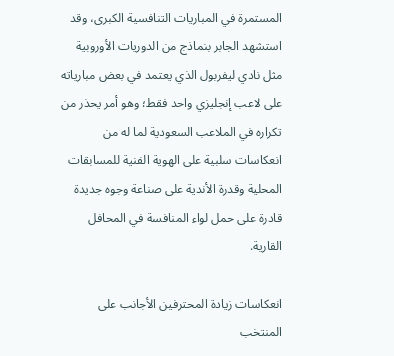المستمرة في المباريات التنافسية الكبرى، وقد استشهد الجابر بنماذج من الدوريات الأوروبية مثل نادي ليفربول الذي يعتمد في بعض مبارياته على لاعب إنجليزي واحد فقط؛ وهو أمر يحذر من تكراره في الملاعب السعودية لما له من انعكاسات سلبية على الهوية الفنية للمسابقات المحلية وقدرة الأندية على صناعة وجوه جديدة قادرة على حمل لواء المنافسة في المحافل القارية.

انعكاسات زيادة المحترفين الأجانب على المنتخب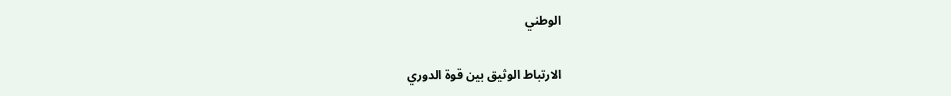الوطني

الارتباط الوثيق بين قوة الدوري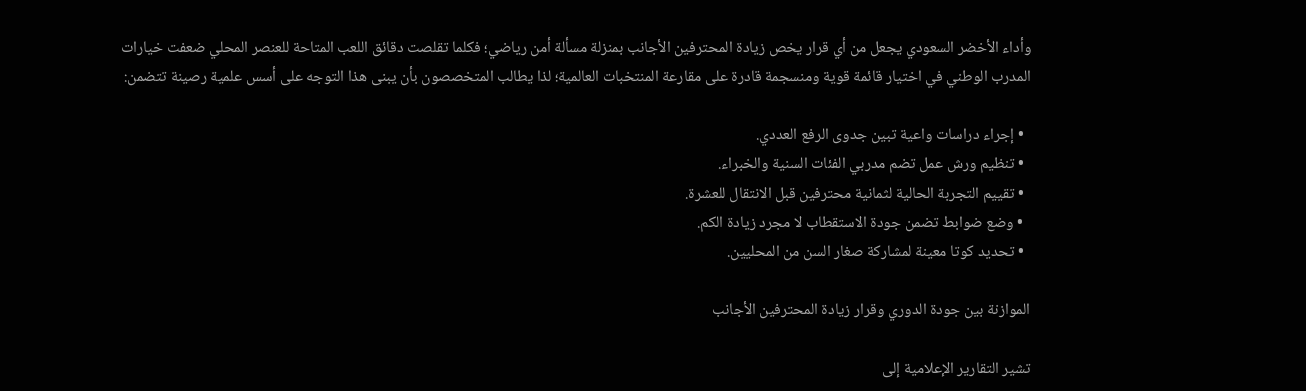وأداء الأخضر السعودي يجعل من أي قرار يخص زيادة المحترفين الأجانب بمنزلة مسألة أمن رياضي؛ فكلما تقلصت دقائق اللعب المتاحة للعنصر المحلي ضعفت خيارات المدرب الوطني في اختيار قائمة قوية ومنسجمة قادرة على مقارعة المنتخبات العالمية؛ لذا يطالب المتخصصون بأن يبنى هذا التوجه على أسس علمية رصينة تتضمن:

  • إجراء دراسات واعية تبين جدوى الرفع العددي.
  • تنظيم ورش عمل تضم مدربي الفئات السنية والخبراء.
  • تقييم التجربة الحالية لثمانية محترفين قبل الانتقال للعشرة.
  • وضع ضوابط تضمن جودة الاستقطاب لا مجرد زيادة الكم.
  • تحديد كوتا معينة لمشاركة صغار السن من المحليين.

الموازنة بين جودة الدوري وقرار زيادة المحترفين الأجانب

تشير التقارير الإعلامية إلى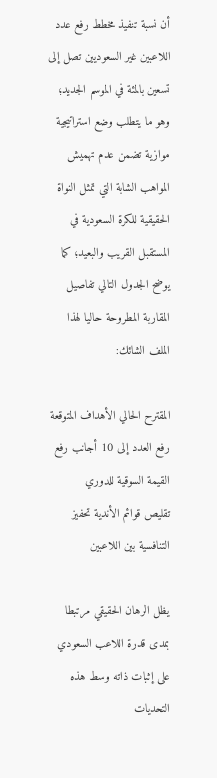أن نسبة تنفيذ مخطط رفع عدد اللاعبين غير السعوديين تصل إلى تسعين بالمئة في الموسم الجديد؛ وهو ما يتطلب وضع استراتيجية موازية تضمن عدم تهميش المواهب الشابة التي تمثل النواة الحقيقية للكرة السعودية في المستقبل القريب والبعيد؛ كما يوضح الجدول التالي تفاصيل المقاربة المطروحة حاليا لهذا الملف الشائك:

المقترح الحالي الأهداف المتوقعة
رفع العدد إلى 10 أجانب رفع القيمة السوقية للدوري
تقليص قوائم الأندية تحفيز التنافسية بين اللاعبين

يظل الرهان الحقيقي مرتبطا بمدى قدرة اللاعب السعودي على إثبات ذاته وسط هذه التحديات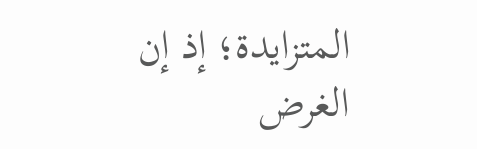المتزايدة؛ إذ إن الغرض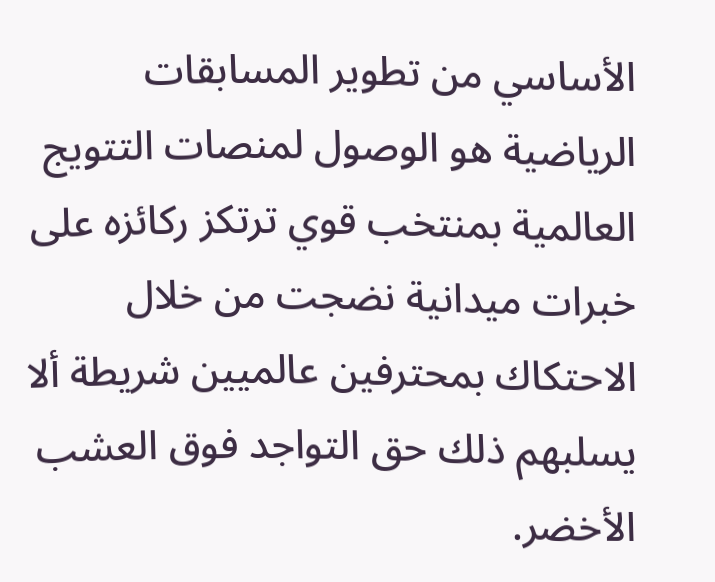الأساسي من تطوير المسابقات الرياضية هو الوصول لمنصات التتويج العالمية بمنتخب قوي ترتكز ركائزه على خبرات ميدانية نضجت من خلال الاحتكاك بمحترفين عالميين شريطة ألا يسلبهم ذلك حق التواجد فوق العشب الأخضر.